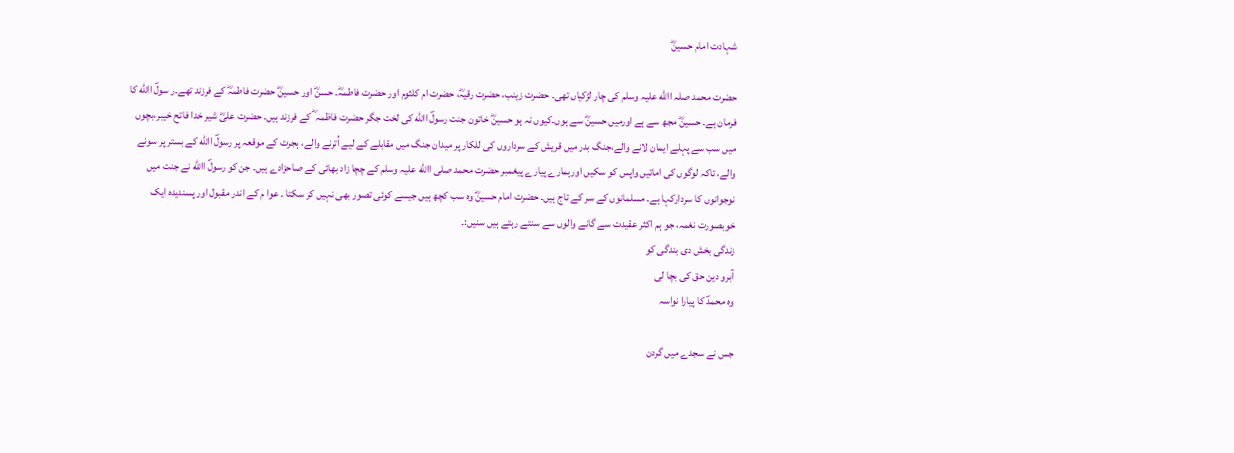شہادت امام حسینؓ

حضرت محمد صلہ االله علیہ وسلم کی چار لڑکیاں تھی۔ حضرت زینب، حضرت رقیہؓ، حضرت ام کلثوم اور حضرت فاطمہؓ۔ حسنؓ اور حسینؓ حضرت فاطمہؓ کے فرزند تھے۔ر سولؐ االله کا فرمان ہے۔ حسینؓ مجھ سے ہے اورمیں حسینؓ سے ہوں۔کیوں نہ ہو حسینؓ خاتون جنت رسولؐ االله کی لخت جگر حضرت فاظمہ ؓ کے فرزند ہیں۔ حضرت علیؓ شیر خدا فاتح خیبر،بچوں میں سب سے پہلے ایمان لانے والے،جنگ بدر میں قریش کے سرداروں کی للکار پر میدان جنگ میں مقابلے کے لیے اُترنے والے، ہجرت کے موقعہ پر رسولؐ االله کے بستر پر سونے والے، تاکہ لوگوں کی اماتیں واپس کو سکیں اورہمارے پیارے پیغمبر حضرت محمد صلی االله علیہ وسلم کے چچا زاد بھائی کے صاحزادے ہیں۔ جن کو رسولؐ االله نے جنت میں نوجوانوں کا سردارکہا ہے۔ مسلمانوں کے سر کے تاج ہیں۔ حضرت امام حسینؓ وہ سب کچھ ہیں جیسے کوئی تصور بھی نہیں کر سکتا ۔ عوا م کے اندر مقبول اور پسندیدہ ایک خوبصورت نغمہ، جو ہم اکثر عقیدت سے گانے والوں سے سنتے رہتے ہیں سنیں:۔
زندگی بخش دی بندگی کو
آبرو دین حق کی بچا لی
وہ محمدؐ کا پیارا نواسہ

جس نے سجدے میں گردن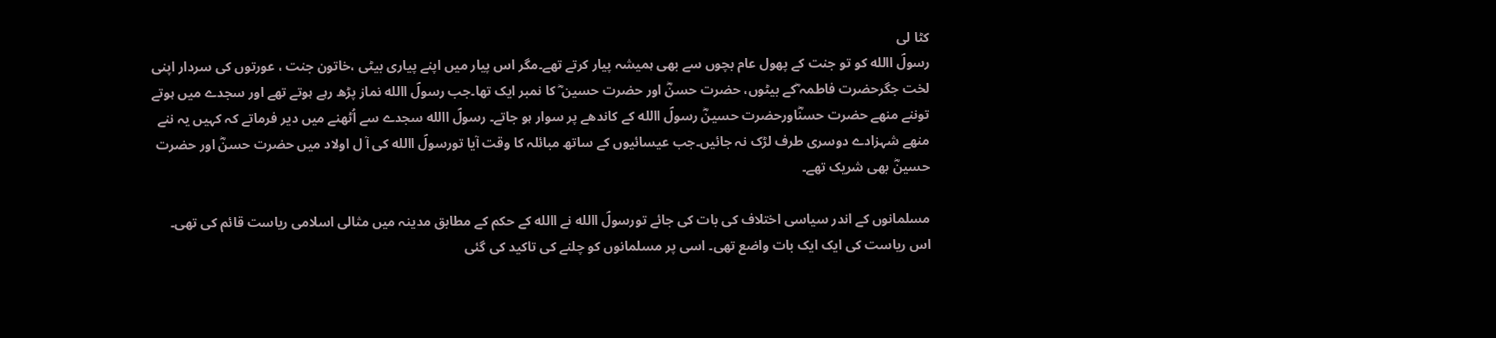کٹا لی
رسولؐ االله کو تو جنت کے پھول عام بچوں سے بھی ہمیشہ پیار کرتے تھے۔مگر اس پیار میں اپنے پیاری بیٹی ،خاتون جنت ، عورتوں کی سردار اپنی لخت جگرحضرت فاطمہ ؓکے بیٹوں، حضرت حسنؓ اور حضرت حسین ؓ کا نمبر ایک تھا۔جب رسولؐ االله نماز پڑھ رہے ہوتے تھے اور سجدے میں ہوتے توننے منھے حضرت حسنؓاورحضرت حسینؓ رسولؐ االله کے کاندھے پر سوار ہو جاتے۔ رسولؐ االله سجدے سے اُٹھنے میں دیر فرماتے کہ کہیں یہ ننے منھے شہزادے دوسری طرف لڑک نہ جائیں۔جب عیسائیوں کے ساتھ مبائلہ کا وقت آیا تورسولؐ االله کی آ ل اولاد میں حضرت حسنؓ اور حضرت حسینؓ بھی شریک تھے۔

مسلمانوں کے اندر سیاسی اختلاف کی بات کی جائے تورسولؐ االله نے االله کے حکم کے مطابق مدینہ میں مثالی اسلامی ریاست قائم کی تھی۔ اس ریاست کی ایک ایک بات واضع تھی۔ اسی پر مسلمانوں کو چلنے کی تاکید کی گئی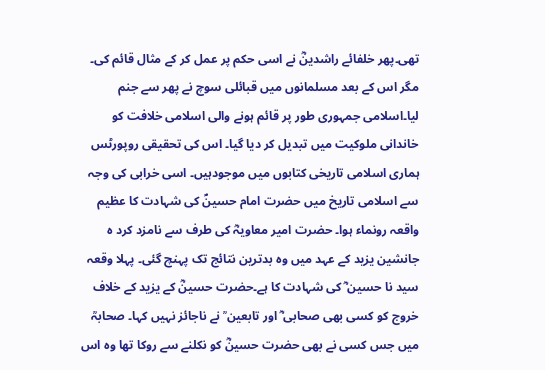تھی۔پھر خلفائے راشدینؓ نے اسی حکم پر عمل کر کے مثال قائم کی۔ مگر اس کے بعد مسلمانوں میں قبائلی سوچ نے پھر سے جنم لیا۔اسلامی جمہوری طور پر قائم ہونے والی اسلامی خلافت کو خاندانی ملوکیت میں تبدیل کر دیا گیا۔ اس کی تحقیقی روپورٹس ہماری اسلامی تاریخی کتابوں میں موجودہیں۔ اسی خرابی کی وجہ سے اسلامی تاریخ میں حضرت امام حسینؐ کی شہادت کا عظیم واقعہ رونماء ہوا۔ حضرت امیر معاویہؓ کی طرف سے نامزد کرد ہ جانشین یزید کے عہد میں وہ بدترین نتائج تک پہنچ گئی۔ پہلا وقعہ سید نا حسین ؓ کی شہادت کا ہے۔حضرت حسینؓ کے یزید کے خلاف خروج کو کسی بھی صحابی ؓ اور تابعین ؒ نے ناجائز نہیں کہا۔ صحابہؒ میں جس کسی نے بھی حضرت حسینؓ کو نکلنے سے روکا تھا وہ اس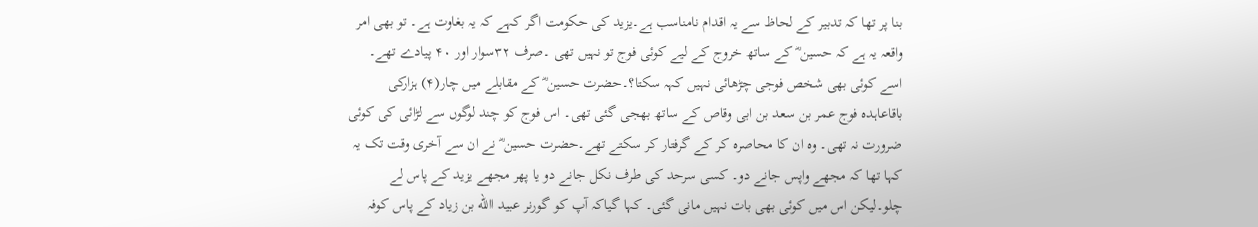بنا پر تھا کہ تدبیر کے لحاظ سے یہ اقدام نامناسب ہے۔یزید کی حکومت اگر کہے کہ یہ بغاوت ہے۔ تو بھی امر واقعہ یہ ہے کہ حسین ؓ کے ساتھ خروج کے لیے کوئی فوج تو نہیں تھی ۔صرف ۳۲سوار اور ۴۰ پیادے تھے۔ اسے کوئی بھی شخص فوجی چڑھائی نہیں کہہ سکتا؟۔حضرت حسین ؓ کے مقابلے میں چار(۴) ہزارکی باقاعاہدہ فوج عمر بن سعد بن ابی وقاص کے ساتھ بھجی گئی تھی۔ اس فوج کو چند لوگوں سے لڑائی کی کوئی ضرورت نہ تھی۔ وہ ان کا محاصرہ کر کے گرفتار کر سکتے تھے۔حضرت حسین ؓ نے ان سے آخری وقت تک یہ کہا تھا کہ مجھے واپس جانے دو۔ کسی سرحد کی طرف نکل جانے دو یا پھر مجھے یزید کے پاس لے چلو۔لیکن اس میں کوئی بھی بات نہیں مانی گئی۔ کہا گیاکہ آپ کو گورنر عبید االله بن زیاد کے پاس کوفہ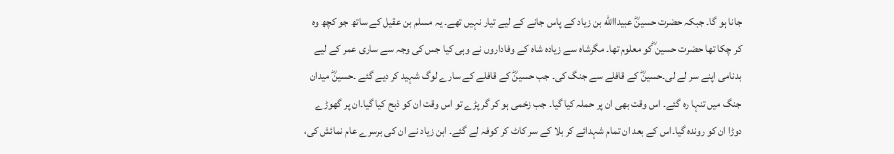جانا ہو گا۔ جبکہ حضرت حسینؓ عبیداالله بن زیاد کے پاس جانے کے لیے تیار نہیں تھے۔ یہ مسلم بن عقیل کے ساتھ جو کچھ وہ کر چکا تھا حضرت حسین ؓکو معلوم تھا۔ مگرشاہ سے زیادہ شاہ کے وفاداروں نے وہی کیا جس کی وجہ سے ساری عمر کے لیے بدنامی اپنے سر لے لی۔حسینؓ کے قافلے سے جنگ کی۔ جب حسینؓ کے قافلے کے سارے لوگ شہید کر دیے گئے ۔حسینؓ میدان جنگ میں تنہا رہ گئے۔ اس وقت بھی ان پر حملہ کیا گیا۔ جب زخمی ہو کر گر پڑے تو اس وقت ان کو ذبح کیا گیا۔ان پر گھوڑے دوڑا ان کو روندہ گیا۔اس کے بعد ان تمام شہدائے کر بلا کے سر کاٹ کر کوفہ لے گئے۔ ابن زیاد نے ان کی برسرے عام نمائش کی،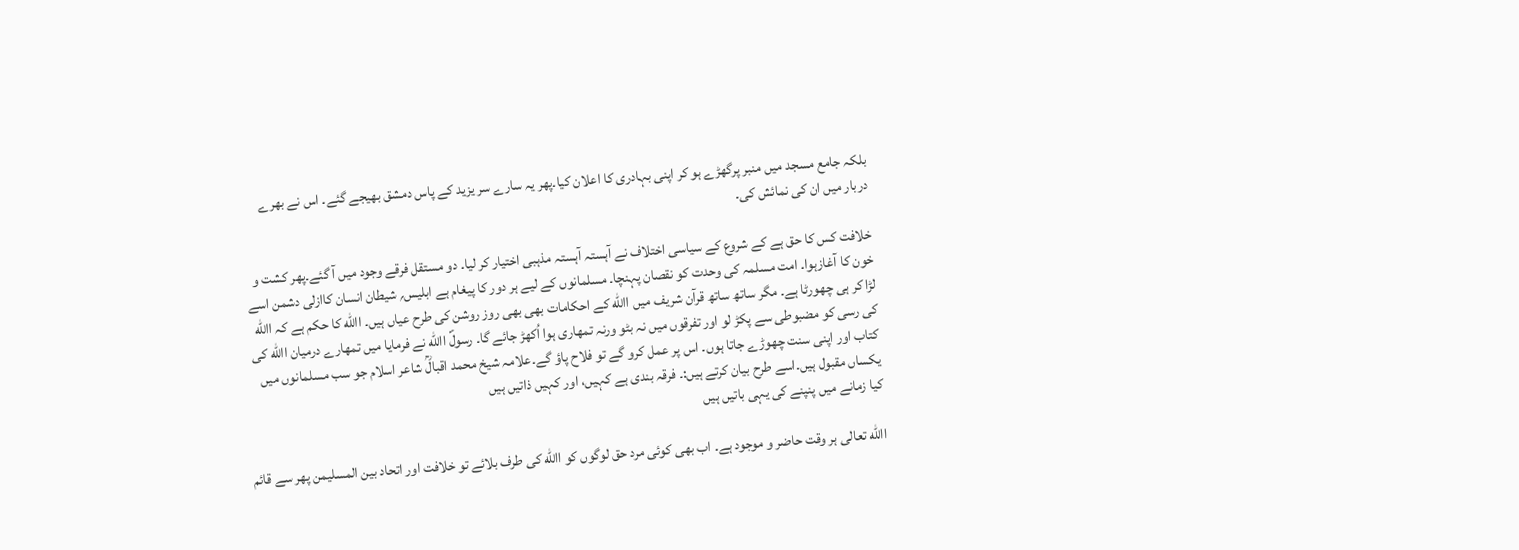بلکہ جامع مسجد میں منبر پرگھڑے ہو کر اپنی بہادری کا اعلان کیا۔پھر یہ سارے سر یزید کے پاس دمشق بھیجے گئے۔ اس نے بھرے دربار میں ان کی نمائش کی۔

خلافت کس کا حق ہے کے شروع کے سیاسی اختلاف نے آہستہ آہستہ مذہبی اختیار کر لیا۔ دو مستقل فرقے وجود میں آ گئے۔پھر کشت و خون کا آغازہوا۔ امت مسلمہ کی وحدت کو نقصان پہنچا۔ مسلمانوں کے لیے ہر دور کا پیغام ہے ابلیس؍ شیطان انسان کاازلی دشمن اسے لڑا کر ہی چھورٹا ہے۔ مگر ساتھ ساتھ قرآن شریف میں االله کے احکامات بھی بھی روز روشن کی طرح عیاں ہیں۔ االله کا حکم ہے کہ االله کی رسی کو مضبوطی سے پکڑ لو اور تفرقوں میں نہ بٹو ورنہ تمھاری ہوا اُکھڑ جائے گا۔ رسولؐ االله نے فرمایا میں تمھارے درمیان االله کی کتاب اور اپنی سنت چھوڑے جاتا ہوں۔ اس پر عمل کرو گے تو فلاح پاؤ گے۔علامہ شیخ محمد اقبالؒ شاعر اسلام جو سب مسلمانوں میں یکساں مقبول ہیں۔اسے طرح بیان کرتے ہیں:۔ فرقہ بندی ہے کہیں، اور کہیں ذاتیں ہیں
کیا زمانے میں پنپنے کی یہی باتیں ہیں

االله تعالی ہر وقت حاضر و موجود ہے۔ اب بھی کوئی مرد حق لوگوں کو االله کی طرف بلائے تو خلافت اور اتحاد بین المسلیمن پھر سے قائم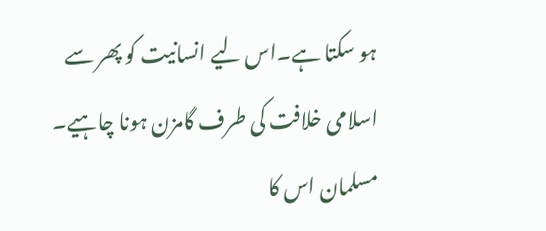ہو سکتا ہے۔اس لیے انسانیت کو پھر سے اسلامی خلافت کی طرف گامزن ہونا چاہیے۔ مسلمان اس کا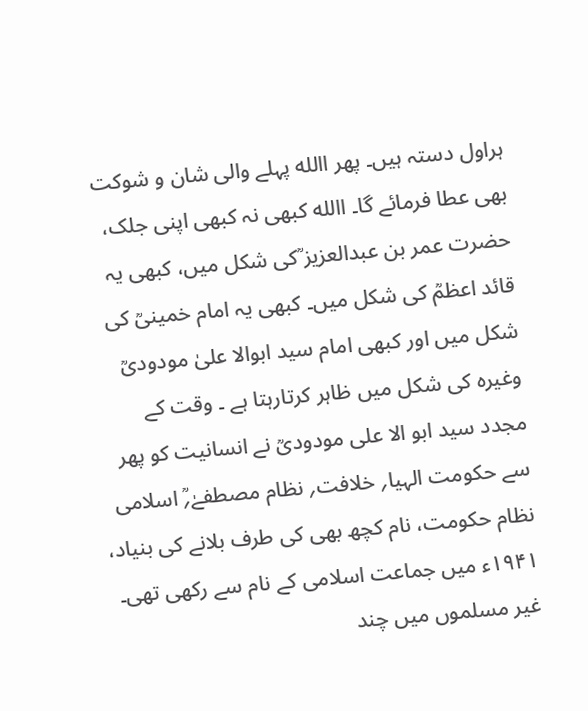ہراول دستہ ہیں۔ پھر االله پہلے والی شان و شوکت بھی عطا فرمائے گا۔ االله کبھی نہ کبھی اپنی جلک، حضرت عمر بن عبدالعزیز ؒکی شکل میں، کبھی یہ قائد اعظمؒ کی شکل میں۔ کبھی یہ امام خمینیؒ کی شکل میں اور کبھی امام سید ابوالا علیٰ مودودیؒ وغیرہ کی شکل میں ظاہر کرتارہتا ہے ۔ وقت کے مجدد سید ابو الا علی مودودیؒ نے انسانیت کو پھر سے حکومت الہیا؍ خلافت؍ نظام مصطفےٰ؍ؒ اسلامی نظام حکومت، نام کچھ بھی کی طرف بلانے کی بنیاد، ۱۹۴۱ء میں جماعت اسلامی کے نام سے رکھی تھی۔ غیر مسلموں میں چند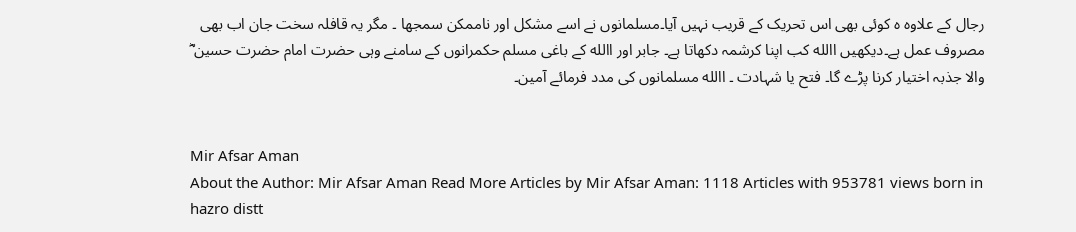رجال کے علاوہ ہ کوئی بھی اس تحریک کے قریب نہیں آیا۔مسلمانوں نے اسے مشکل اور ناممکن سمجھا ۔ مگر یہ قافلہ سخت جان اب بھی مصروف عمل ہے۔دیکھیں االله کب اپنا کرشمہ دکھاتا ہے۔ جابر اور االله کے باغی مسلم حکمرانوں کے سامنے وہی حضرت امام حضرت حسین ؓ والا جذبہ اختیار کرنا پڑے گا۔ فتح یا شہادت ۔ االله مسلمانوں کی مدد فرمائے آمین۔


Mir Afsar Aman
About the Author: Mir Afsar Aman Read More Articles by Mir Afsar Aman: 1118 Articles with 953781 views born in hazro distt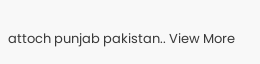attoch punjab pakistan.. View More